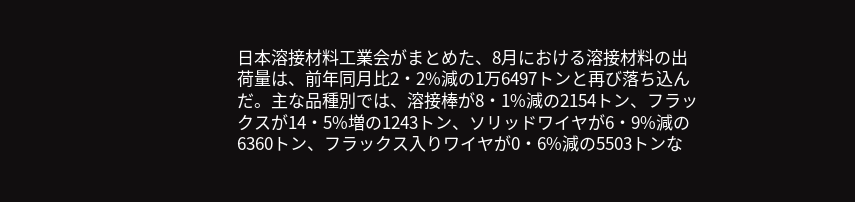日本溶接材料工業会がまとめた、8月における溶接材料の出荷量は、前年同月比2・2%減の1万6497トンと再び落ち込んだ。主な品種別では、溶接棒が8・1%減の2154トン、フラックスが14・5%増の1243トン、ソリッドワイヤが6・9%減の6360トン、フラックス入りワイヤが0・6%減の5503トンな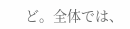ど。全体では、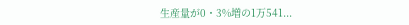生産量が0・3%増の1万541...